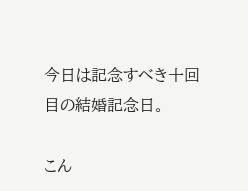今日は記念すべき十回目の結婚記念日。

こん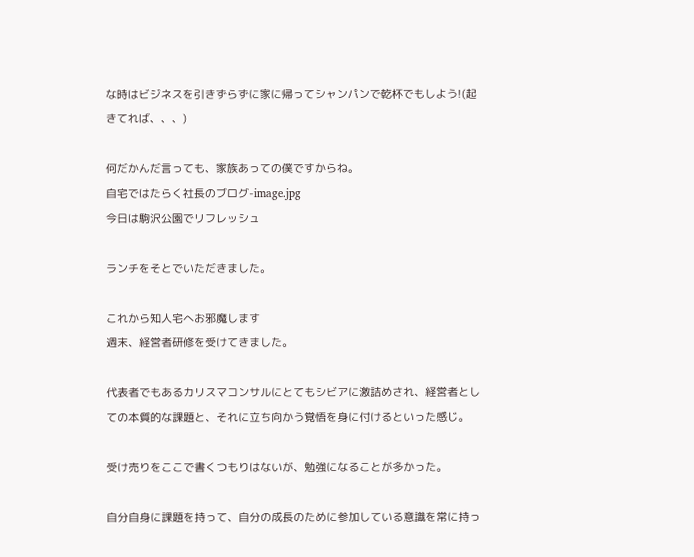な時はビジネスを引きずらずに家に帰ってシャンパンで乾杯でもしよう!(起きてれば、、、)

何だかんだ言っても、家族あっての僕ですからね。
自宅ではたらく社長のブログ-image.jpg
今日は駒沢公園でリフレッシュ

ランチをそとでいただきました。

これから知人宅へお邪魔します
週末、経営者研修を受けてきました。

代表者でもあるカリスマコンサルにとてもシビアに激詰めされ、経営者としての本質的な課題と、それに立ち向かう覚悟を身に付けるといった感じ。

受け売りをここで書くつもりはないが、勉強になることが多かった。

自分自身に課題を持って、自分の成長のために参加している意識を常に持っ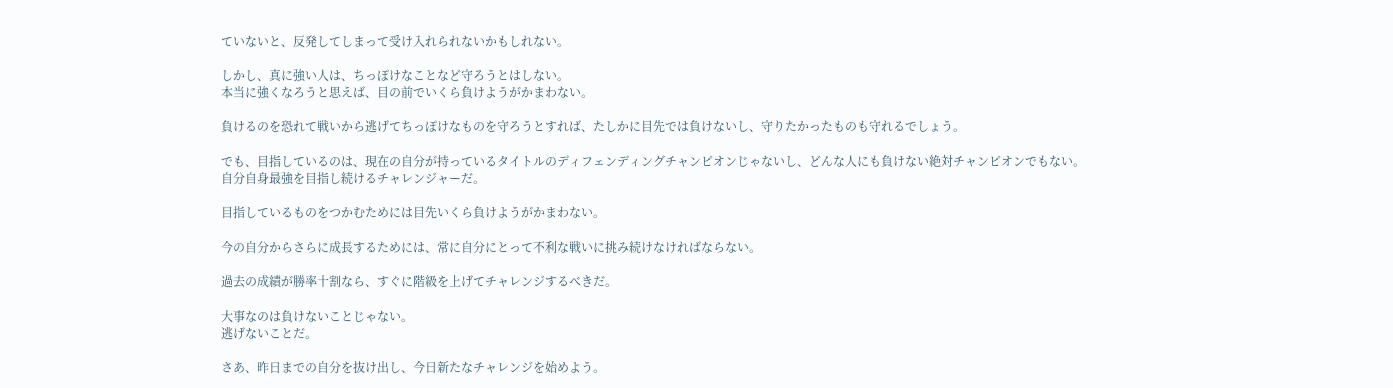ていないと、反発してしまって受け入れられないかもしれない。

しかし、真に強い人は、ちっぽけなことなど守ろうとはしない。
本当に強くなろうと思えば、目の前でいくら負けようがかまわない。

負けるのを恐れて戦いから逃げてちっぽけなものを守ろうとすれば、たしかに目先では負けないし、守りたかったものも守れるでしょう。

でも、目指しているのは、現在の自分が持っているタイトルのディフェンディングチャンピオンじゃないし、どんな人にも負けない絶対チャンピオンでもない。
自分自身最強を目指し続けるチャレンジャーだ。

目指しているものをつかむためには目先いくら負けようがかまわない。

今の自分からさらに成長するためには、常に自分にとって不利な戦いに挑み続けなければならない。

過去の成績が勝率十割なら、すぐに階級を上げてチャレンジするべきだ。

大事なのは負けないことじゃない。
逃げないことだ。

さあ、昨日までの自分を抜け出し、今日新たなチャレンジを始めよう。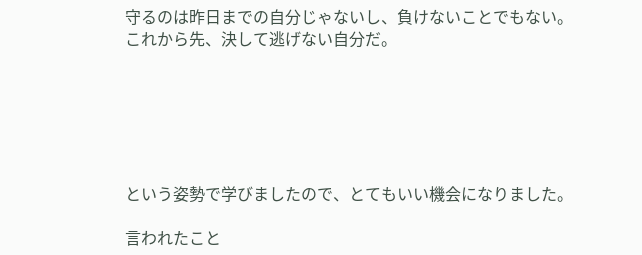守るのは昨日までの自分じゃないし、負けないことでもない。
これから先、決して逃げない自分だ。






という姿勢で学びましたので、とてもいい機会になりました。

言われたこと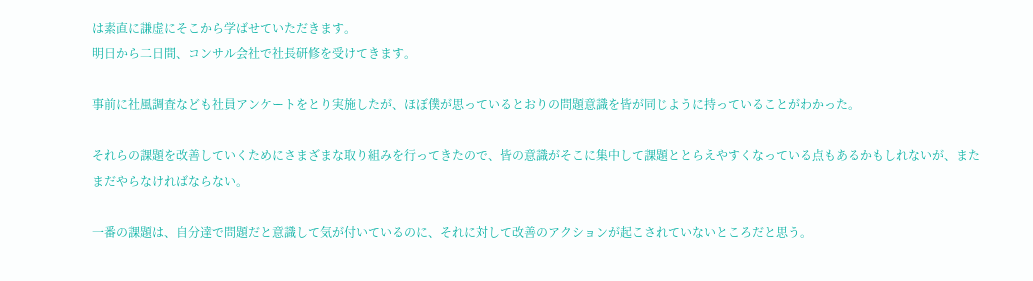は素直に謙虚にそこから学ばせていただきます。
明日から二日間、コンサル会社で社長研修を受けてきます。

事前に社風調査なども社員アンケートをとり実施したが、ほぼ僕が思っているとおりの問題意識を皆が同じように持っていることがわかった。

それらの課題を改善していくためにさまざまな取り組みを行ってきたので、皆の意識がそこに集中して課題ととらえやすくなっている点もあるかもしれないが、またまだやらなければならない。

一番の課題は、自分達で問題だと意識して気が付いているのに、それに対して改善のアクションが起こされていないところだと思う。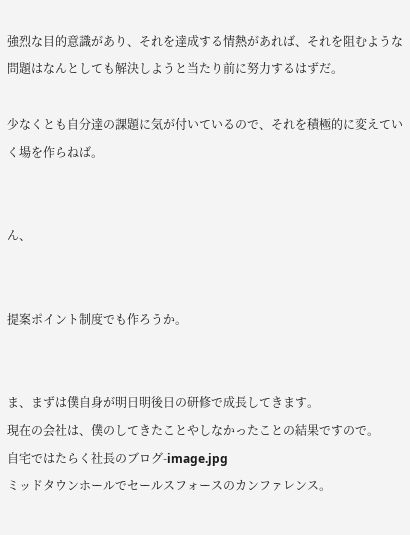強烈な目的意識があり、それを達成する情熱があれば、それを阻むような問題はなんとしても解決しようと当たり前に努力するはずだ。

少なくとも自分達の課題に気が付いているので、それを積極的に変えていく場を作らねば。


ん、


提案ポイント制度でも作ろうか。


ま、まずは僕自身が明日明後日の研修で成長してきます。
現在の会社は、僕のしてきたことやしなかったことの結果ですので。
自宅ではたらく社長のブログ-image.jpg
ミッドタウンホールでセールスフォースのカンファレンス。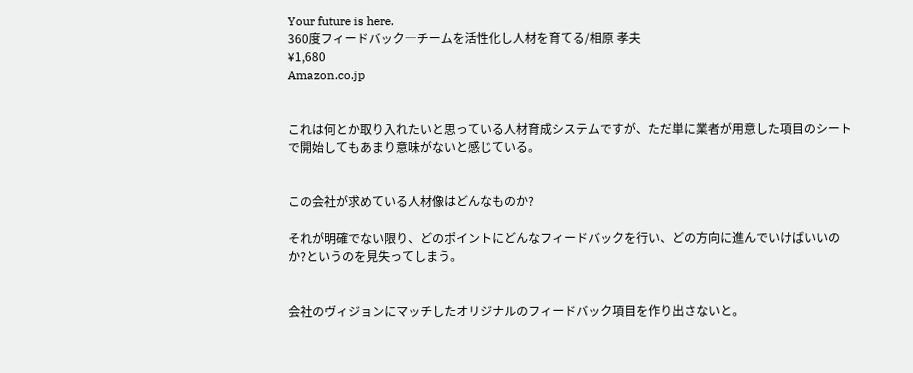Your future is here.
360度フィードバック―チームを活性化し人材を育てる/相原 孝夫
¥1,680
Amazon.co.jp


これは何とか取り入れたいと思っている人材育成システムですが、ただ単に業者が用意した項目のシートで開始してもあまり意味がないと感じている。


この会社が求めている人材像はどんなものか?

それが明確でない限り、どのポイントにどんなフィードバックを行い、どの方向に進んでいけばいいのか?というのを見失ってしまう。


会社のヴィジョンにマッチしたオリジナルのフィードバック項目を作り出さないと。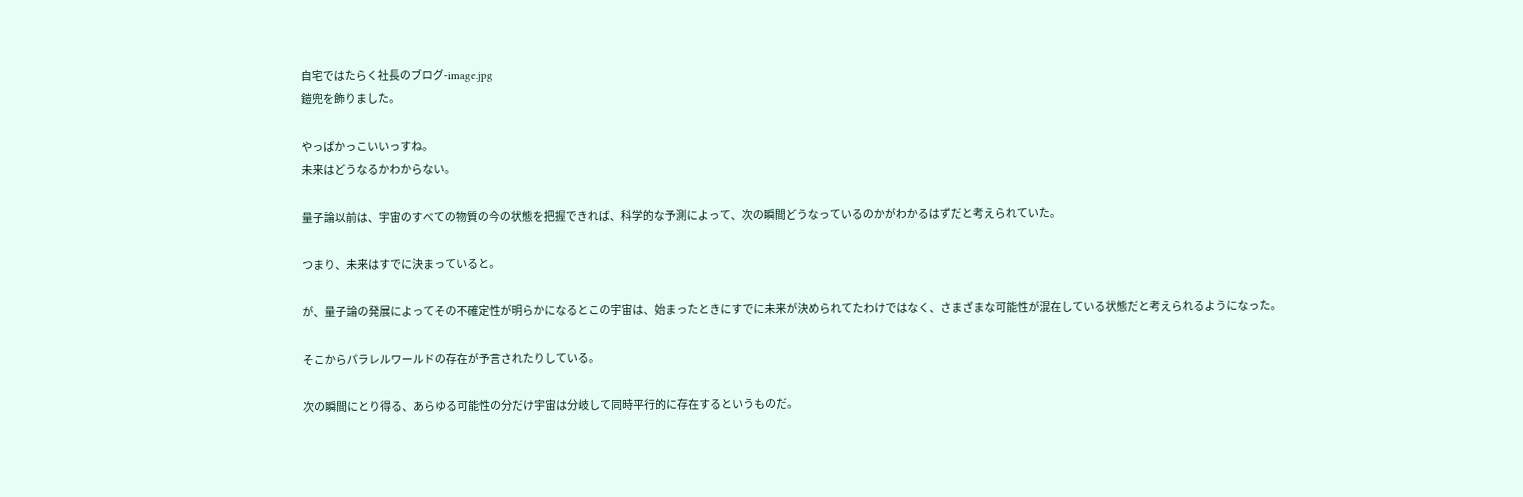自宅ではたらく社長のブログ-image.jpg
鎧兜を飾りました。

やっぱかっこいいっすね。
未来はどうなるかわからない。

量子論以前は、宇宙のすべての物質の今の状態を把握できれば、科学的な予測によって、次の瞬間どうなっているのかがわかるはずだと考えられていた。

つまり、未来はすでに決まっていると。

が、量子論の発展によってその不確定性が明らかになるとこの宇宙は、始まったときにすでに未来が決められてたわけではなく、さまざまな可能性が混在している状態だと考えられるようになった。

そこからパラレルワールドの存在が予言されたりしている。

次の瞬間にとり得る、あらゆる可能性の分だけ宇宙は分岐して同時平行的に存在するというものだ。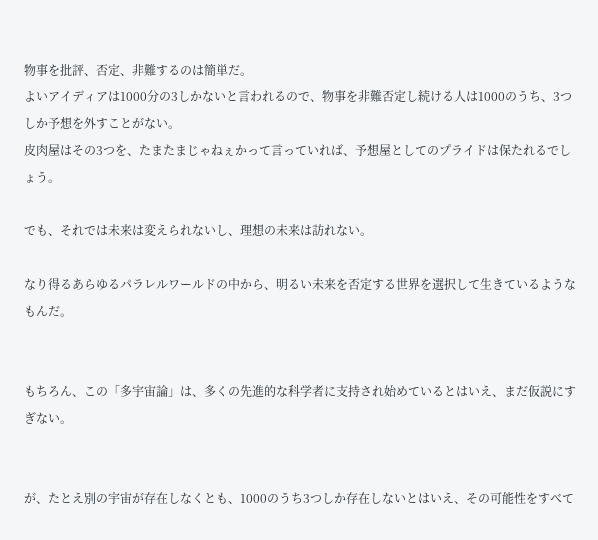物事を批評、否定、非難するのは簡単だ。
よいアイディアは1000分の3しかないと言われるので、物事を非難否定し続ける人は1000のうち、3つしか予想を外すことがない。
皮肉屋はその3つを、たまたまじゃねぇかって言っていれば、予想屋としてのプライドは保たれるでしょう。

でも、それでは未来は変えられないし、理想の未来は訪れない。

なり得るあらゆるパラレルワールドの中から、明るい未来を否定する世界を選択して生きているようなもんだ。


もちろん、この「多宇宙論」は、多くの先進的な科学者に支持され始めているとはいえ、まだ仮説にすぎない。


が、たとえ別の宇宙が存在しなくとも、1000のうち3つしか存在しないとはいえ、その可能性をすべて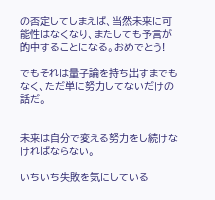の否定してしまえば、当然未来に可能性はなくなり、またしても予言が的中することになる。おめでとう!

でもそれは量子論を持ち出すまでもなく、ただ単に努力してないだけの話だ。


未来は自分で変える努力をし続けなければならない。

いちいち失敗を気にしている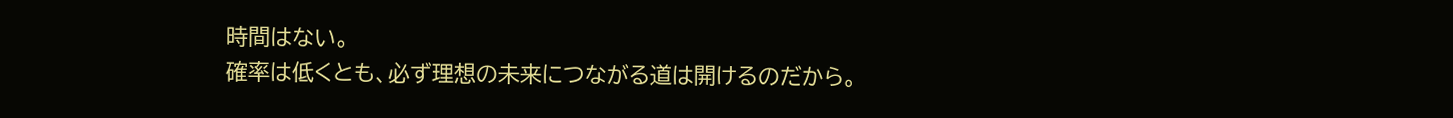時間はない。
確率は低くとも、必ず理想の未来につながる道は開けるのだから。